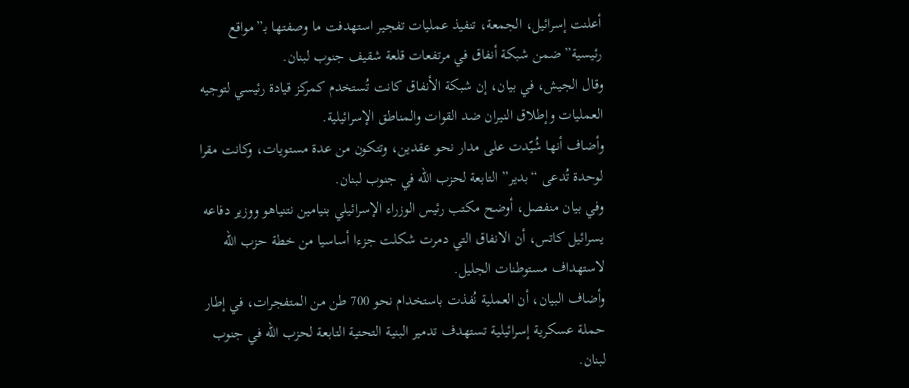أعلنت إسرائيل، الجمعة، تنفيذ عمليات تفجير استهدفت ما وصفتها بـ”مواقع رئيسية” ضمن شبكة أنفاق في مرتفعات قلعة شقيف جنوب لبنان.
وقال الجيش، في بيان، إن شبكة الأنفاق كانت تُستخدم كمركز قيادة رئيسي لتوجيه العمليات وإطلاق النيران ضد القوات والمناطق الإسرائيلية.
وأضاف أنها شُيّدت على مدار نحو عقدين، وتتكون من عدة مستويات، وكانت مقرا لوحدة تُدعى “بدير” التابعة لحزب الله في جنوب لبنان.
وفي بيان منفصل، أوضح مكتب رئيس الوزراء الإسرائيلي بنيامين نتنياهو ووزير دفاعه يسرائيل كاتس، أن الانفاق التي دمرت شكلت جزءا أساسيا من خطة حزب الله لاستهداف مستوطنات الجليل.
وأضاف البيان، أن العملية نُفذت باستخدام نحو 700 طن من المتفجرات، في إطار حملة عسكرية إسرائيلية تستهدف تدمير البنية التحتية التابعة لحزب الله في جنوب لبنان.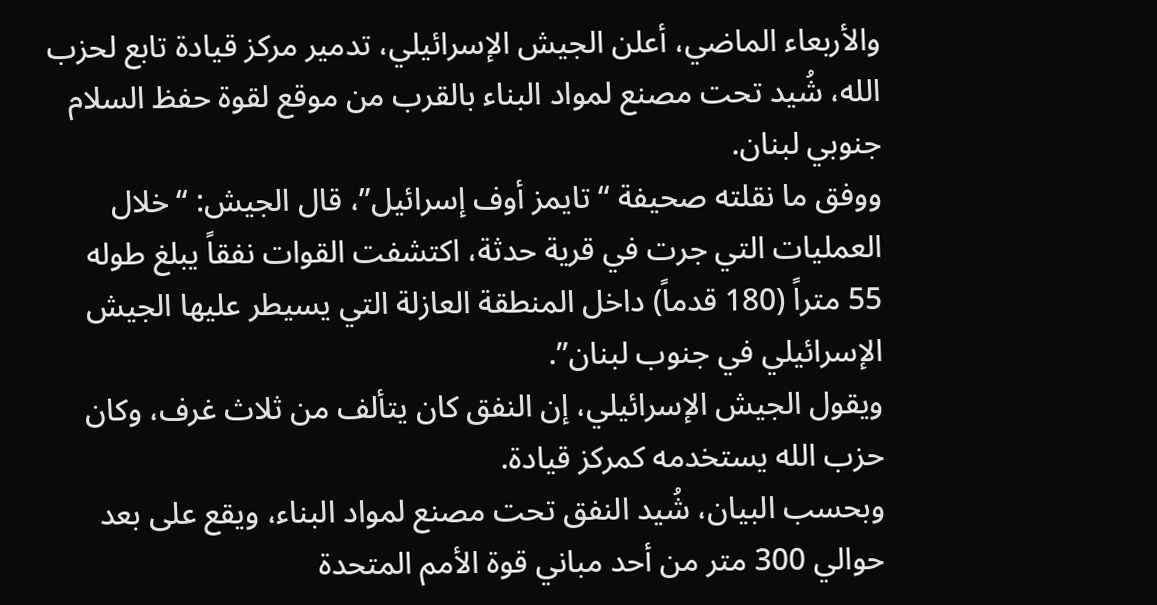والأربعاء الماضي، أعلن الجيش الإسرائيلي، تدمير مركز قيادة تابع لحزب الله، شُيد تحت مصنع لمواد البناء بالقرب من موقع لقوة حفظ السلام جنوبي لبنان.
ووفق ما نقلته صحيفة “تايمز أوف إسرائيل”، قال الجيش: “خلال العمليات التي جرت في قرية حدثة، اكتشفت القوات نفقاً يبلغ طوله 55 متراً (180 قدماً) داخل المنطقة العازلة التي يسيطر عليها الجيش الإسرائيلي في جنوب لبنان”.
ويقول الجيش الإسرائيلي، إن النفق كان يتألف من ثلاث غرف، وكان حزب الله يستخدمه كمركز قيادة.
وبحسب البيان، شُيد النفق تحت مصنع لمواد البناء، ويقع على بعد حوالي 300 متر من أحد مباني قوة الأمم المتحدة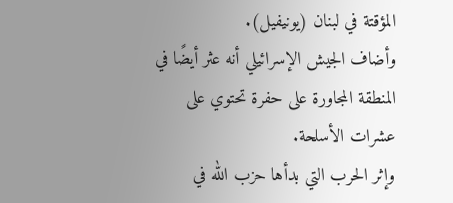المؤقتة في لبنان (يونيفيل).
وأضاف الجيش الإسرائيلي أنه عثر أيضًا في المنطقة المجاورة على حفرة تحتوي على عشرات الأسلحة.
وإثر الحرب التي بدأها حزب الله في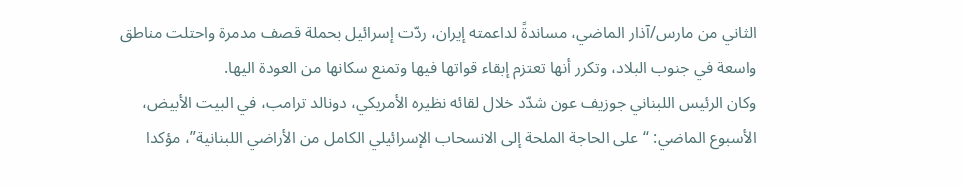الثاني من مارس/آذار الماضي، مساندةً لداعمته إيران، ردّت إسرائيل بحملة قصف مدمرة واحتلت مناطق واسعة في جنوب البلاد، وتكرر أنها تعتزم إبقاء قواتها فيها وتمنع سكانها من العودة اليها.
وكان الرئيس اللبناني جوزيف عون شدّد خلال لقائه نظيره الأمريكي، دونالد ترامب، في البيت الأبيض، الأسبوع الماضي: “على الحاجة الملحة إلى الانسحاب الإسرائيلي الكامل من الأراضي اللبنانية”، مؤكدا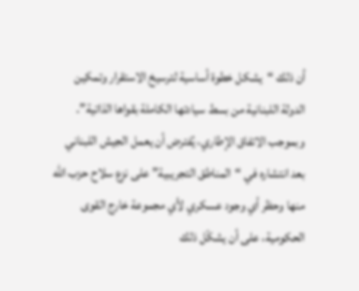أن ذلك “يشكل خطوة أساسية لترسيخ الاستقرار وتمكين الدولة اللبنانية من بسط سيادتها الكاملة بقواها الذاتية”.
وبموجب الاتفاق الإطاري، يُفترض أن يعمل الجيش اللبناني بعد انتشاره في “المناطق التجريبية” على نزع سلاح حزب الله منها وحظر أي وجود عسكري لأي مجموعة خارج القوى الحكومية، على أن يشكّل ذلك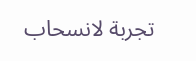تجربة لانسحاب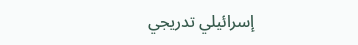إسرائيلي تدريجي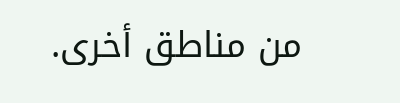من مناطق أخرى.